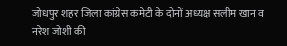जोधपुर शहर जिला कांग्रेस कमेटी के दोनों अध्यक्ष सलीम खान व नरेश जोशी की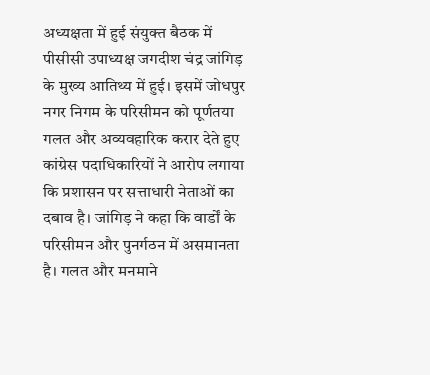अध्यक्षता में हुई संयुक्त बैठक में पीसीसी उपाध्यक्ष जगदीश चंद्र जांगिड़ के मुख्य आतिथ्य में हुई। इसमें जोधपुर नगर निगम के परिसीमन को पूर्णतया गलत और अव्यवहारिक करार देते हुए कांग्रेस पदाधिकारियों ने आरोप लगाया कि प्रशासन पर सत्ताधारी नेताओं का दबाव है। जांगिड़ ने कहा कि वार्डों के परिसीमन और पुनर्गठन में असमानता है। गलत और मनमाने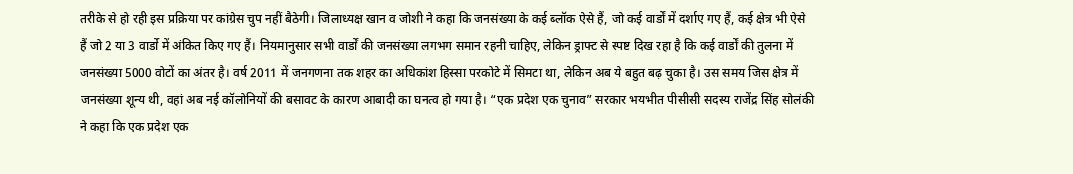तरीके से हो रही इस प्रक्रिया पर कांग्रेस चुप नहीं बैठेगी। जिलाध्यक्ष खान व जोशी ने कहा कि जनसंख्या के कई ब्लॉक ऐसे हैं, जो कई वार्डों में दर्शाए गए हैं, कई क्षेत्र भी ऐसे हैं जो 2 या 3 वार्डो में अंकित किए गए हैं। नियमानुसार सभी वार्डों की जनसंख्या लगभग समान रहनी चाहिए, लेकिन ड्राफ्ट से स्पष्ट दिख रहा है कि कई वार्डों की तुलना में जनसंख्या 5000 वोटों का अंतर है। वर्ष 2011 में जनगणना तक शहर का अधिकांश हिस्सा परकोटे में सिमटा था, लेकिन अब ये बहुत बढ़ चुका है। उस समय जिस क्षेत्र में जनसंख्या शून्य थी, वहां अब नई कॉलोनियों की बसावट के कारण आबादी का घनत्व हो गया है। “एक प्रदेश एक चुनाव” सरकार भयभीत पीसीसी सदस्य राजेंद्र सिंह सोलंकी ने कहा कि एक प्रदेश एक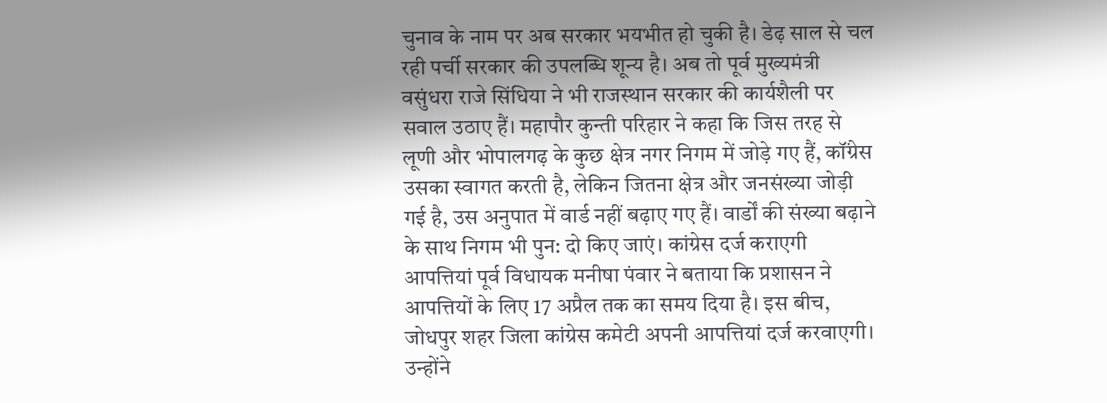चुनाव के नाम पर अब सरकार भयभीत हो चुकी है। डेढ़ साल से चल रही पर्ची सरकार की उपलब्धि शून्य है। अब तो पूर्व मुख्यमंत्री वसुंधरा राजे सिंधिया ने भी राजस्थान सरकार की कार्यशैली पर सवाल उठाए हैं। महापौर कुन्ती परिहार ने कहा कि जिस तरह से लूणी और भोपालगढ़ के कुछ क्षेत्र नगर निगम में जोड़े गए हैं, कॉंग्रेस उसका स्वागत करती है, लेकिन जितना क्षेत्र और जनसंख्या जोड़ी गई है, उस अनुपात में वार्ड नहीं बढ़ाए गए हैं। वार्डों की संख्या बढ़ाने के साथ निगम भी पुन: दो किए जाएं। कांग्रेस दर्ज कराएगी आपत्तियां पूर्व विधायक मनीषा पंवार ने बताया कि प्रशासन ने आपत्तियों के लिए 17 अप्रैल तक का समय दिया है। इस बीच, जोधपुर शहर जिला कांग्रेस कमेटी अपनी आपत्तियां दर्ज करवाएगी। उन्होंने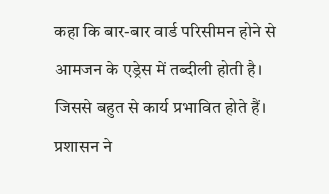कहा कि बार-बार वार्ड परिसीमन होने से आमजन के एड्रेस में तब्दीली होती है। जिससे बहुत से कार्य प्रभावित होते हैं। प्रशासन ने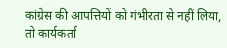कांग्रेस की आपत्तियों को गंभीरता से नहीं लिया, तो कार्यकर्ता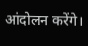आंदोलन करेंगे।